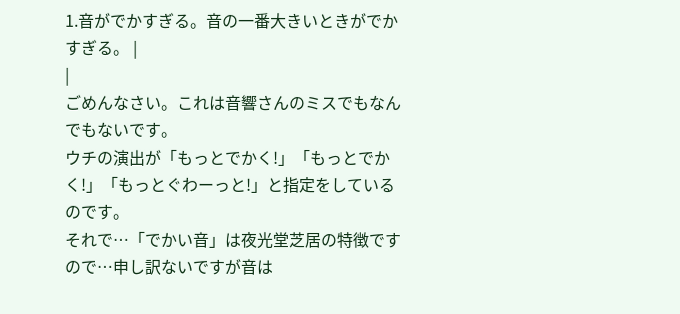1.音がでかすぎる。音の一番大きいときがでかすぎる。 |
|
ごめんなさい。これは音響さんのミスでもなんでもないです。
ウチの演出が「もっとでかく!」「もっとでかく!」「もっとぐわーっと!」と指定をしているのです。
それで…「でかい音」は夜光堂芝居の特徴ですので…申し訳ないですが音は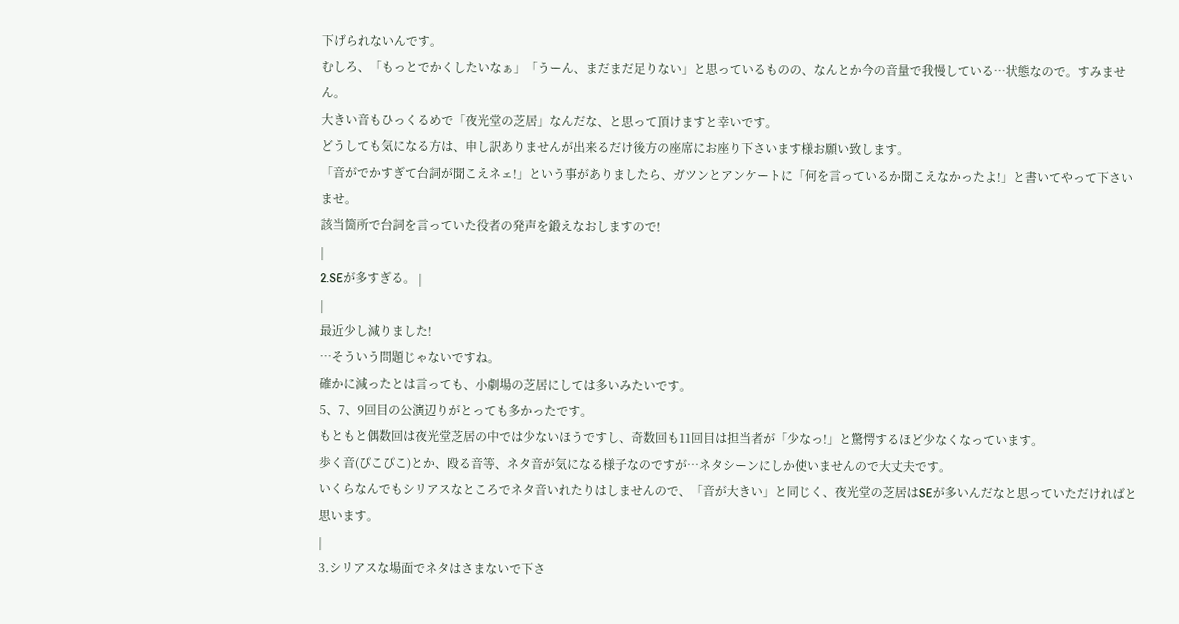下げられないんです。
むしろ、「もっとでかくしたいなぁ」「うーん、まだまだ足りない」と思っているものの、なんとか今の音量で我慢している…状態なので。すみません。
大きい音もひっくるめで「夜光堂の芝居」なんだな、と思って頂けますと幸いです。
どうしても気になる方は、申し訳ありませんが出来るだけ後方の座席にお座り下さいます様お願い致します。
「音がでかすぎて台詞が聞こえネェ!」という事がありましたら、ガツンとアンケートに「何を言っているか聞こえなかったよ!」と書いてやって下さいませ。
該当箇所で台詞を言っていた役者の発声を鍛えなおしますので!
|
2.SEが多すぎる。 |
|
最近少し減りました!
…そういう問題じゃないですね。
確かに減ったとは言っても、小劇場の芝居にしては多いみたいです。
5、7、9回目の公演辺りがとっても多かったです。
もともと偶数回は夜光堂芝居の中では少ないほうですし、奇数回も11回目は担当者が「少なっ!」と驚愕するほど少なくなっています。
歩く音(ぴこぴこ)とか、殴る音等、ネタ音が気になる様子なのですが…ネタシーンにしか使いませんので大丈夫です。
いくらなんでもシリアスなところでネタ音いれたりはしませんので、「音が大きい」と同じく、夜光堂の芝居はSEが多いんだなと思っていただければと思います。
|
3.シリアスな場面でネタはさまないで下さ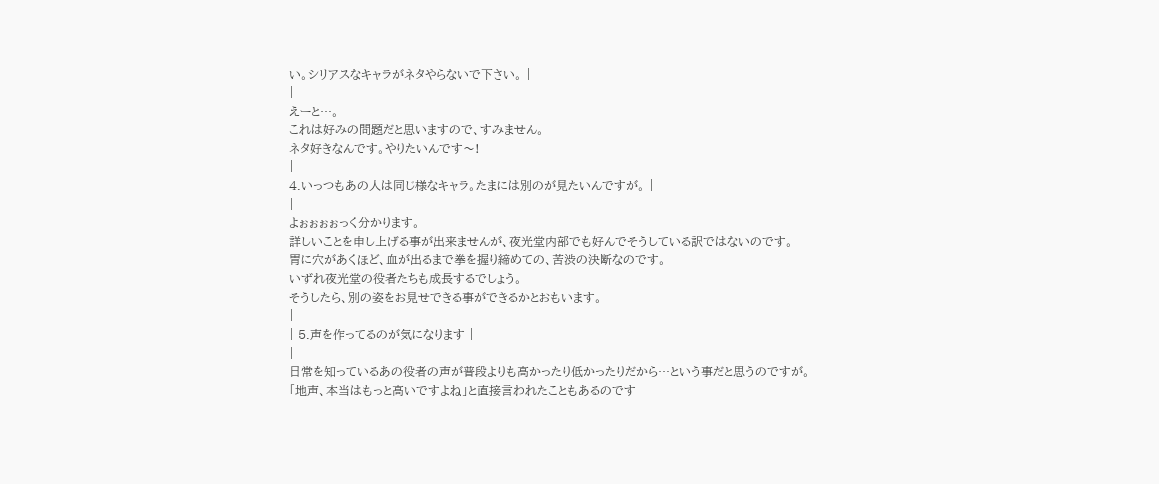い。シリアスなキャラがネタやらないで下さい。 |
|
えーと…。
これは好みの問題だと思いますので、すみません。
ネタ好きなんです。やりたいんです〜!
|
4.いっつもあの人は同じ様なキャラ。たまには別のが見たいんですが。 |
|
よぉぉぉぉっく分かります。
詳しいことを申し上げる事が出来ませんが、夜光堂内部でも好んでそうしている訳ではないのです。
胃に穴があくほど、血が出るまで拳を握り締めての、苦渋の決断なのです。
いずれ夜光堂の役者たちも成長するでしょう。
そうしたら、別の姿をお見せできる事ができるかとおもいます。
|
| 5.声を作ってるのが気になります |
|
日常を知っているあの役者の声が普段よりも高かったり低かったりだから…という事だと思うのですが。
「地声、本当はもっと高いですよね」と直接言われたこともあるのです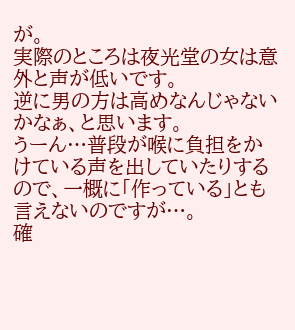が。
実際のところは夜光堂の女は意外と声が低いです。
逆に男の方は高めなんじゃないかなぁ、と思います。
うーん…普段が喉に負担をかけている声を出していたりするので、一概に「作っている」とも言えないのですが…。
確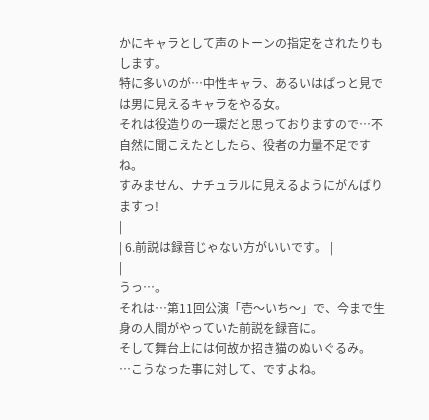かにキャラとして声のトーンの指定をされたりもします。
特に多いのが…中性キャラ、あるいはぱっと見では男に見えるキャラをやる女。
それは役造りの一環だと思っておりますので…不自然に聞こえたとしたら、役者の力量不足ですね。
すみません、ナチュラルに見えるようにがんばりますっ!
|
| 6.前説は録音じゃない方がいいです。 |
|
うっ…。
それは…第11回公演「壱〜いち〜」で、今まで生身の人間がやっていた前説を録音に。
そして舞台上には何故か招き猫のぬいぐるみ。
…こうなった事に対して、ですよね。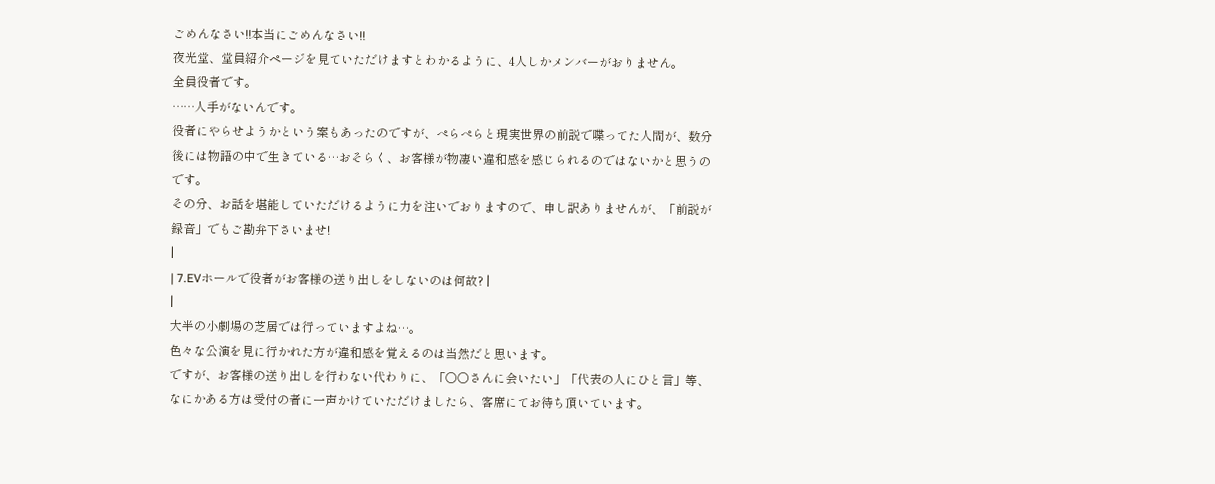ごめんなさい!!本当にごめんなさい!!
夜光堂、堂員紹介ページを見ていただけますとわかるように、4人しかメンバーがおりません。
全員役者です。
……人手がないんです。
役者にやらせようかという案もあったのですが、ぺらぺらと現実世界の前説で喋ってた人間が、数分後には物語の中で生きている…おそらく、お客様が物凄い違和感を感じられるのではないかと思うのです。
その分、お話を堪能していただけるように力を注いでおりますので、申し訳ありませんが、「前説が録音」でもご勘弁下さいませ!
|
| 7.EVホールで役者がお客様の送り出しをしないのは何故? |
|
大半の小劇場の芝居では行っていますよね…。
色々な公演を見に行かれた方が違和感を覚えるのは当然だと思います。
ですが、お客様の送り出しを行わない代わりに、「○○さんに会いたい」「代表の人にひと言」等、なにかある方は受付の者に一声かけていただけましたら、客席にてお待ち頂いています。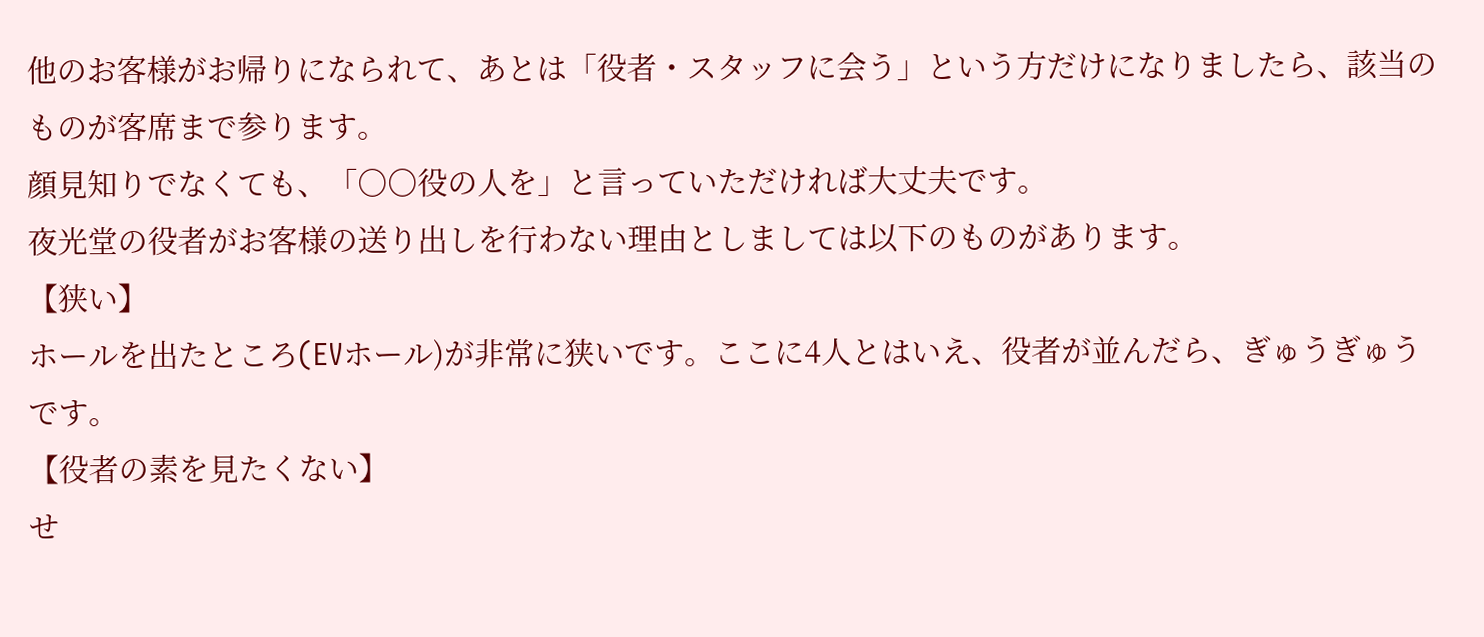他のお客様がお帰りになられて、あとは「役者・スタッフに会う」という方だけになりましたら、該当のものが客席まで参ります。
顔見知りでなくても、「○○役の人を」と言っていただければ大丈夫です。
夜光堂の役者がお客様の送り出しを行わない理由としましては以下のものがあります。
【狭い】
ホールを出たところ(EVホール)が非常に狭いです。ここに4人とはいえ、役者が並んだら、ぎゅうぎゅうです。
【役者の素を見たくない】
せ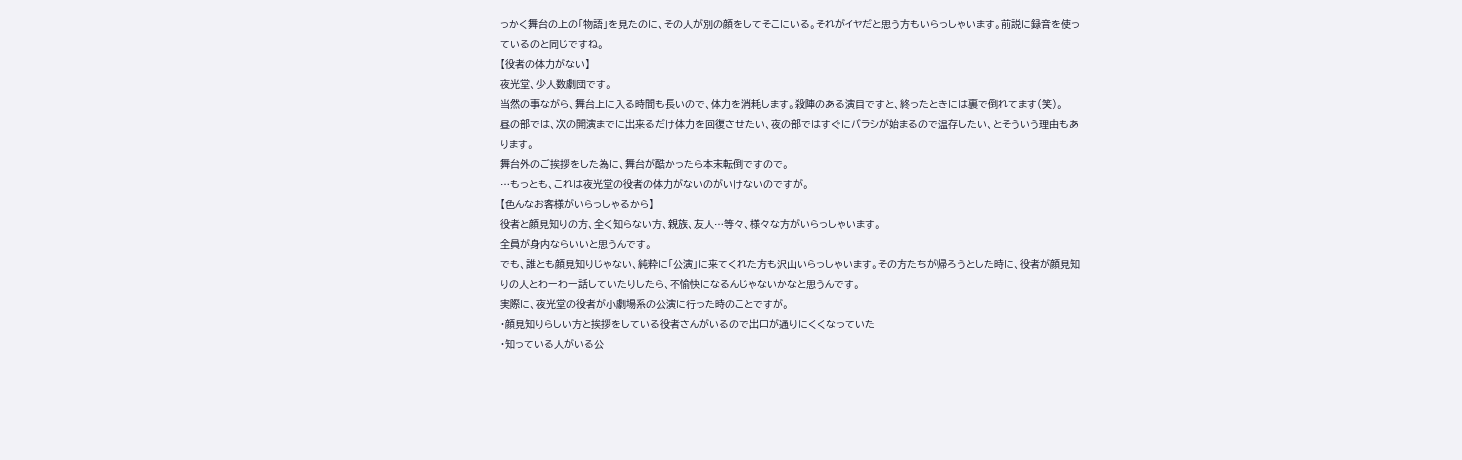っかく舞台の上の「物語」を見たのに、その人が別の顔をしてそこにいる。それがイヤだと思う方もいらっしゃいます。前説に録音を使っているのと同じですね。
【役者の体力がない】
夜光堂、少人数劇団です。
当然の事ながら、舞台上に入る時間も長いので、体力を消耗します。殺陣のある演目ですと、終ったときには裏で倒れてます(笑)。
昼の部では、次の開演までに出来るだけ体力を回復させたい、夜の部ではすぐにバラシが始まるので温存したい、とそういう理由もあります。
舞台外のご挨拶をした為に、舞台が酷かったら本末転倒ですので。
…もっとも、これは夜光堂の役者の体力がないのがいけないのですが。
【色んなお客様がいらっしゃるから】
役者と顔見知りの方、全く知らない方、親族、友人…等々、様々な方がいらっしゃいます。
全員が身内ならいいと思うんです。
でも、誰とも顔見知りじゃない、純粋に「公演」に来てくれた方も沢山いらっしゃいます。その方たちが帰ろうとした時に、役者が顔見知りの人とわーわー話していたりしたら、不愉快になるんじゃないかなと思うんです。
実際に、夜光堂の役者が小劇場系の公演に行った時のことですが。
・顔見知りらしい方と挨拶をしている役者さんがいるので出口が通りにくくなっていた
・知っている人がいる公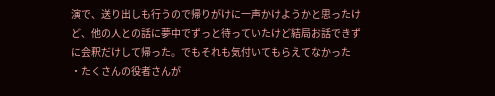演で、送り出しも行うので帰りがけに一声かけようかと思ったけど、他の人との話に夢中でずっと待っていたけど結局お話できずに会釈だけして帰った。でもそれも気付いてもらえてなかった
・たくさんの役者さんが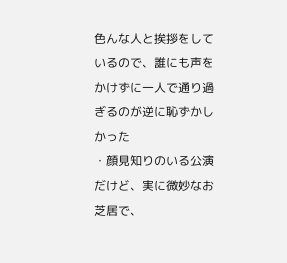色んな人と挨拶をしているので、誰にも声をかけずに一人で通り過ぎるのが逆に恥ずかしかった
・顔見知りのいる公演だけど、実に微妙なお芝居で、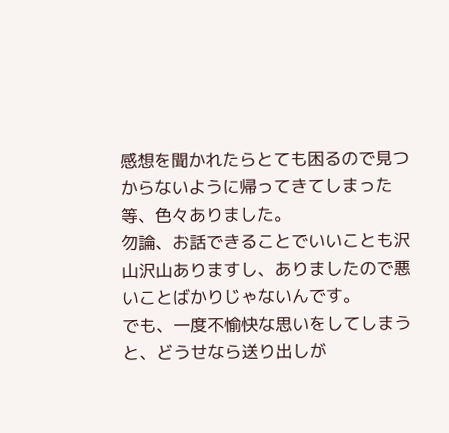感想を聞かれたらとても困るので見つからないように帰ってきてしまった
等、色々ありました。
勿論、お話できることでいいことも沢山沢山ありますし、ありましたので悪いことばかりじゃないんです。
でも、一度不愉快な思いをしてしまうと、どうせなら送り出しが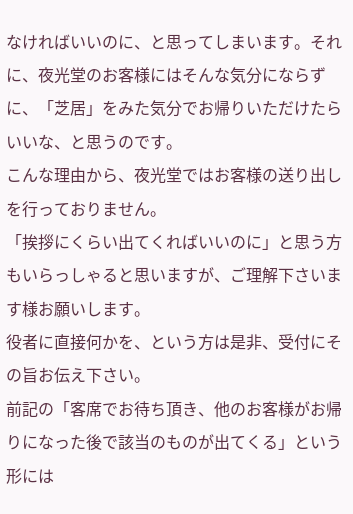なければいいのに、と思ってしまいます。それに、夜光堂のお客様にはそんな気分にならずに、「芝居」をみた気分でお帰りいただけたらいいな、と思うのです。
こんな理由から、夜光堂ではお客様の送り出しを行っておりません。
「挨拶にくらい出てくればいいのに」と思う方もいらっしゃると思いますが、ご理解下さいます様お願いします。
役者に直接何かを、という方は是非、受付にその旨お伝え下さい。
前記の「客席でお待ち頂き、他のお客様がお帰りになった後で該当のものが出てくる」という形には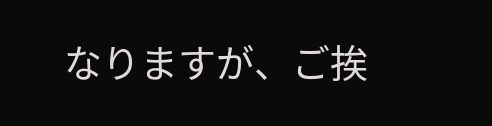なりますが、ご挨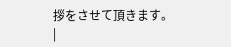拶をさせて頂きます。
|